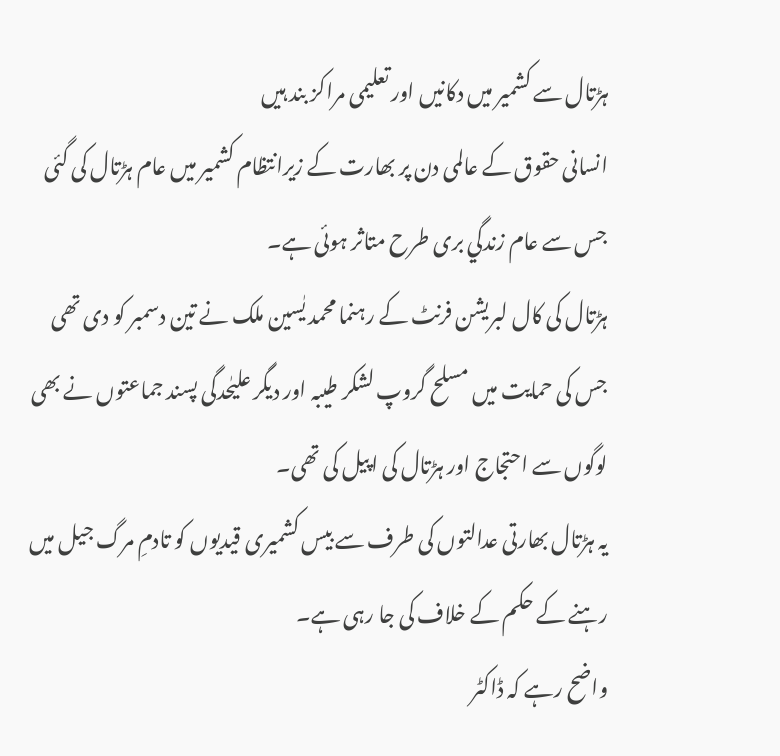ہڑتال سے کشمیر میں دکانیں اور تعلیمی مراکز بند ہیں
انسانی حقوق کے عالمی دن پر بھارت کے زیرانتظام کشمیر میں عام ہڑتال کی گئی جس سے عام زندگي بری طرح متاثر ہوئی ہے۔
ہڑتال کی کال لبریشن فرنٹ کے رہنما محمد یٰسین ملک نے تین دسمبر کو دی تھی جس کی حمایت میں مسلح گروپ لشکر طیبہ اور دیگر علیٰحدگی پسند جماعتوں نے بھی لوگوں سے احتجاج اور ہڑتال کی اپیل کی تھی۔
یہ ہڑتال بھارتی عدالتوں کی طرف سے بیس کشمیری قیدیوں کو تادمِ مرگ جیل میں رہنے کے حکم کے خلاف کی جا رہی ہے۔
واضح رہے کہ ڈاکٹر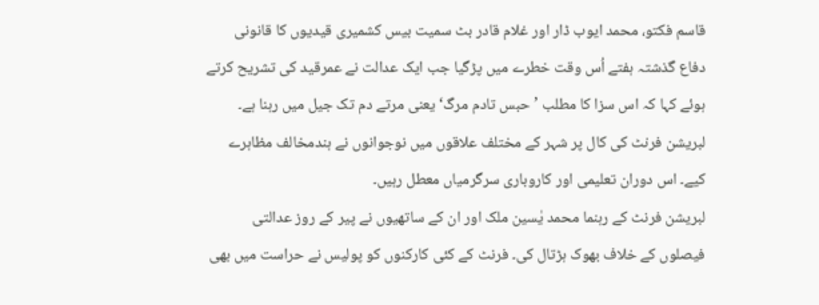قاسم فکتو، محمد ایوب ڈار اور غلام قادر بٹ سمیت بیس کشمیری قیدیوں کا قانونی دفاع گذشتہ ہفتے اُس وقت خطرے میں پڑگیا جب ایک عدالت نے عمرقید کی تشریح کرتے ہوئے کہا کہ اس سزا کا مطلب ’حبس تادم مرگ‘ یعنی مرتے دم تک جیل میں رہنا ہے۔
لبریشن فرنٹ کی کال پر شہر کے مختلف علاقوں میں نوجوانوں نے ہندمخالف مظاہرے کیے۔ اس دوران تعلیمی اور کاروباری سرگرمیاں معطل رہیں۔
لبریشن فرنٹ کے رہنما محمد یٰسین ملک اور ان کے ساتھیوں نے پیر کے روز عدالتی فیصلوں کے خلاف بھوک ہڑتال کی۔ فرنٹ کے کئی کارکنوں کو پولیس نے حراست میں بھی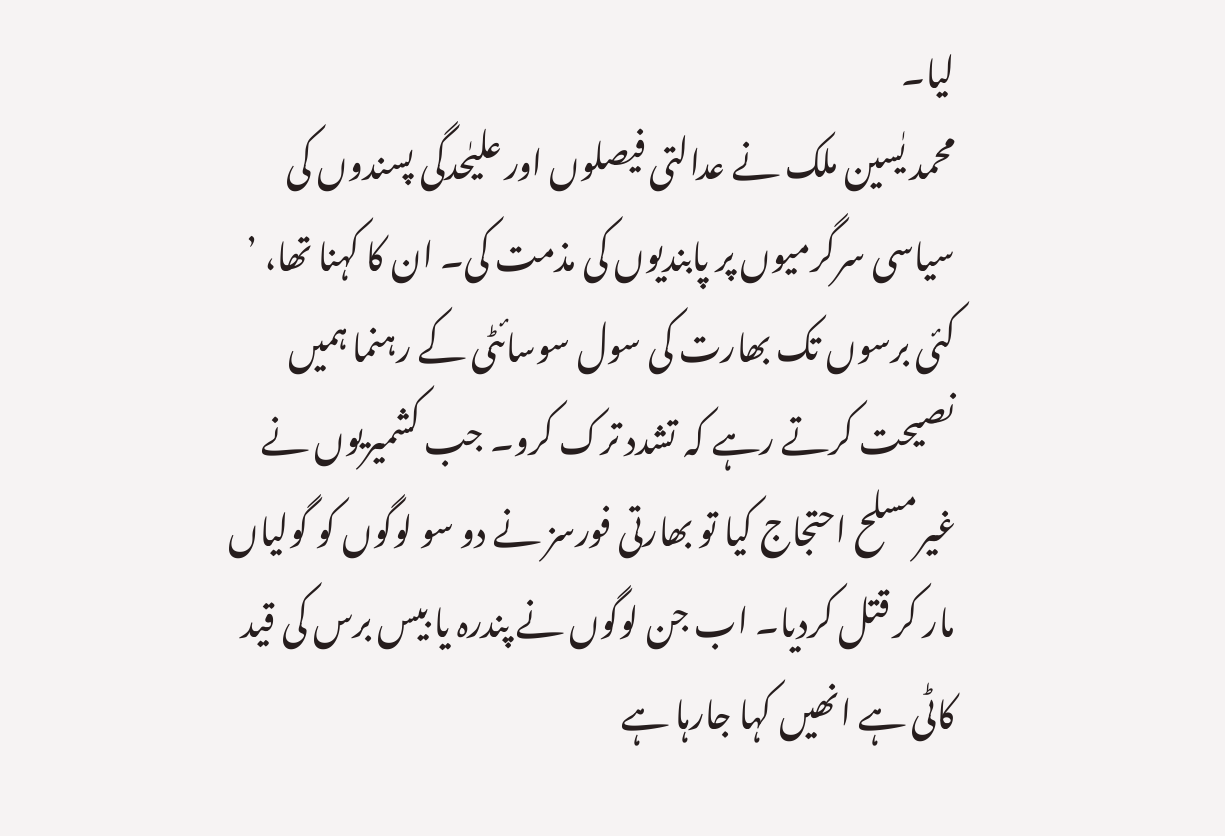لیا۔
محمد یٰسین ملک نے عدالتی فیصلوں اور علیٰحدگی پسندوں کی سیاسی سرگرمیوں پر پابندیوں کی مذمت کی۔ ان کا کہنا تھا، ’ کئی برسوں تک بھارت کی سول سوسائٹی کے رہنما ہمیں نصیحت کرتے رہے کہ تشدد ترک کرو۔ جب کشمیریوں نے غیرمسلح احتجاج کیا تو بھارتی فورسز نے دو سو لوگوں کو گولیاں مار کر قتل کردیا۔ اب جن لوگوں نے پندرہ یا بیس برس کی قید کاٹی ہے انھیں کہا جارہا ہے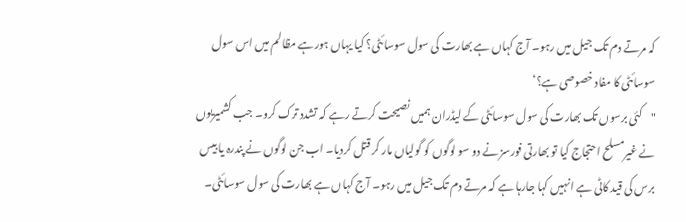کہ مرتے دم تک جیل میں رہو۔ آج کہاں ہے بھارت کی سول سوسائٹی؟ کیا یہاں ہورہے مظالم میں اس سول سوسائٹی کا مفاد خصوصی ہے؟‘
"کئی برسوں تک بھارت کی سول سوسائٹی کے لیڈران ہمیں نصیحت کرتے رہے کہ تشدد ترک کرو۔ جب کشمیریوں نے غیرمسلح احتجاج کیا تو بھارتی فورسز نے دو سو لوگوں کو گولیاں مار کر قتل کردیا۔ اب جن لوگوں نے پندرہ یا بیس برس کی قید کاٹی ہے انہیں کہا جارہا ہے کہ مرتے دم تک جیل میں رہو۔ آج کہاں ہے بھارت کی سول سوسائٹی۔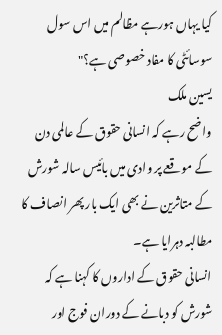کیا یہاں ہورہے مظالم میں اس سول سوسائٹی کا مفاد خصوصی ہے؟"
یسین ملک
واضح رہے کہ انسانی حقوق کے عالمی دن کے موقعے پر وادی میں بائیس سالہ شورش کے متاثرین نے بھی ایک بار پھر انصاف کا مطالبہ دہرایا ہے۔
انسانی حقوق کے اداروں کا کہنا ہے کہ شورش کو دبانے کے دوران فوج اور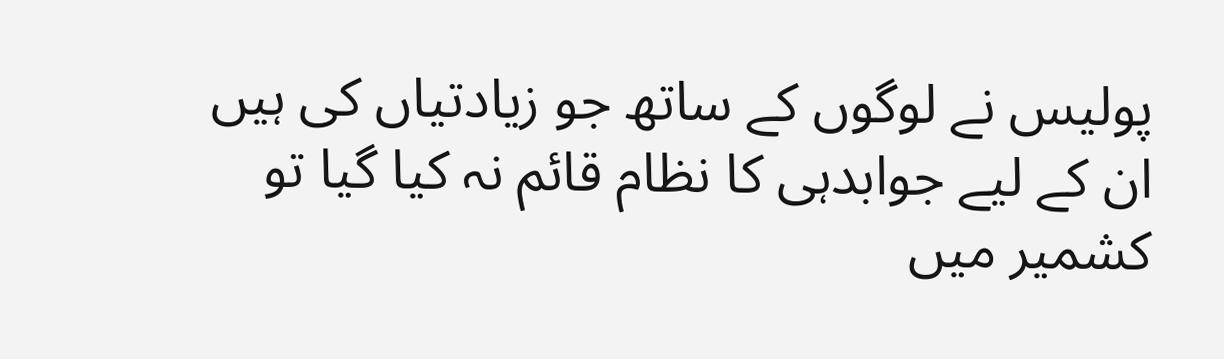پولیس نے لوگوں کے ساتھ جو زیادتیاں کی ہیں ان کے لیے جوابدہی کا نظام قائم نہ کیا گیا تو کشمیر میں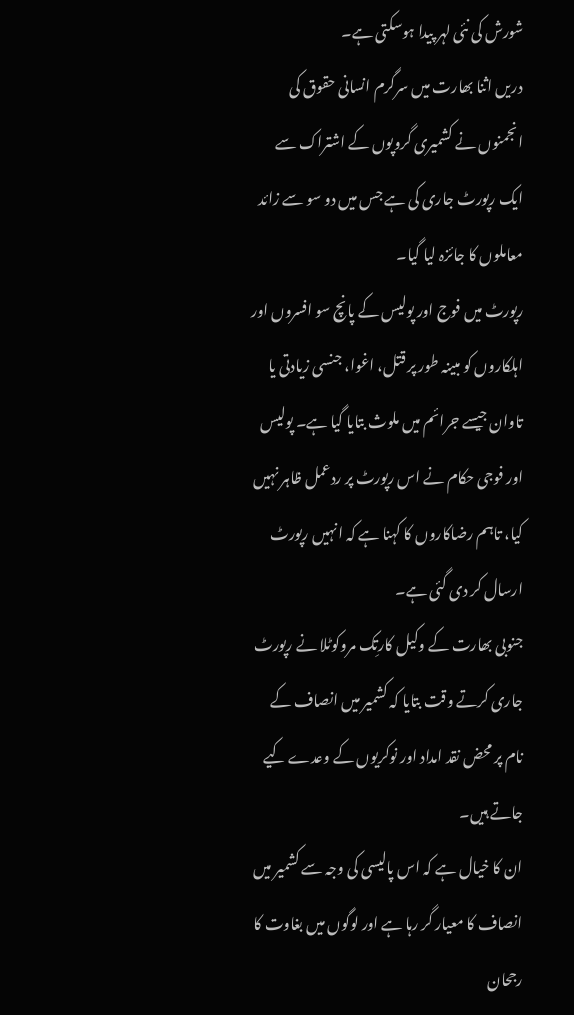شورش کی نئی لہر پیدا ہوسکتی ہے۔
دریں اثنا بھارت میں سرگرم انسانی حقوق کی انجمنوں نے کشمیری گروپوں کے اشتراک سے ایک رپورٹ جاری کی ہے جس میں دو سو سے زائد معاملوں کا جائزہ لیا گیا۔
رپورٹ میں فوج اور پولیس کے پانچ سو افسروں اور اہلکاروں کو مبینہ طور پر قتل، اغوا، جنسی زیادتی یا تاوان جیسے جرائم میں ملوث بتایا گیا ہے۔ پولیس اور فوجی حکام نے اس رپورٹ پر ردعمل ظاہر نہیں کیا، تاہم رضاکاروں کا کہنا ہے کہ انہیں رپورٹ ارسال کر دی گئی ہے۔
جنوبی بھارت کے وکیل کارتِک مروکوٹلا نے رپورٹ جاری کرتے وقت بتایا کہ کشمیر میں انصاف کے نام پر محض نقد امداد اور نوکریوں کے وعدے کیے جاتے ہیں۔
ان کا خیال ہے کہ اس پالیسی کی وجہ سے کشمیر میں انصاف کا معیار گر رہا ہے اور لوگوں میں بغاوت کا رجحان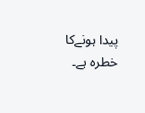پیدا ہونےکا خطرہ ہے۔